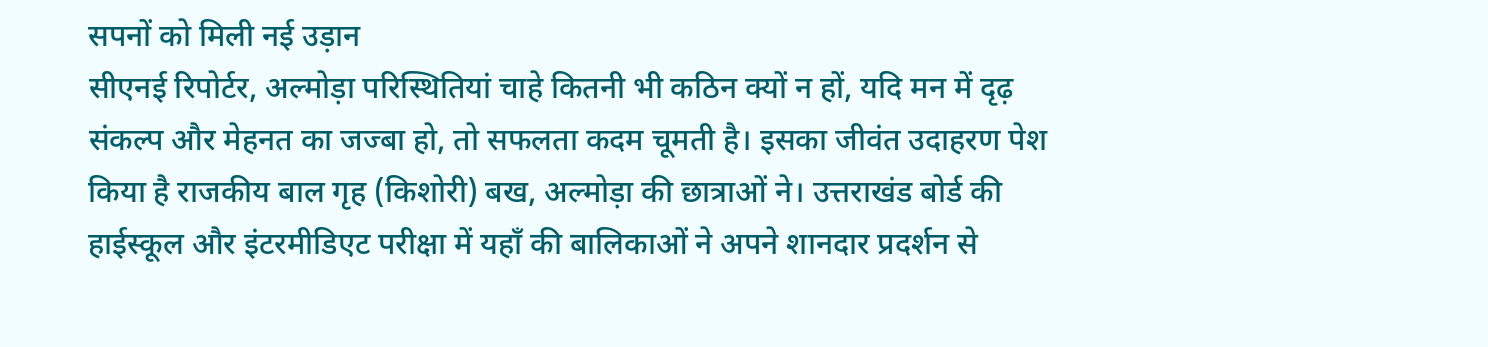सपनों को मिली नई उड़ान
सीएनई रिपोर्टर, अल्मोड़ा परिस्थितियां चाहे कितनी भी कठिन क्यों न हों, यदि मन में दृढ़ संकल्प और मेहनत का जज्बा हो, तो सफलता कदम चूमती है। इसका जीवंत उदाहरण पेश किया है राजकीय बाल गृह (किशोरी) बख, अल्मोड़ा की छात्राओं ने। उत्तराखंड बोर्ड की हाईस्कूल और इंटरमीडिएट परीक्षा में यहाँ की बालिकाओं ने अपने शानदार प्रदर्शन से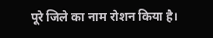पूरे जिले का नाम रोशन किया है।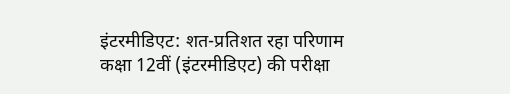इंटरमीडिएट: शत-प्रतिशत रहा परिणाम
कक्षा 12वीं (इंटरमीडिएट) की परीक्षा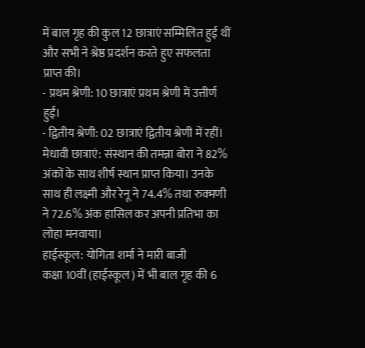में बाल गृह की कुल 12 छात्राएं सम्मिलित हुई थीं और सभी ने श्रेष्ठ प्रदर्शन करते हुए सफलता प्राप्त की।
- प्रथम श्रेणी: 10 छात्राएं प्रथम श्रेणी में उत्तीर्ण हुईं।
- द्वितीय श्रेणी: 02 छात्राएं द्वितीय श्रेणी में रहीं।
मेधावी छात्राएं: संस्थान की तमन्ना बोरा ने 82% अंकों के साथ शीर्ष स्थान प्राप्त किया। उनके साथ ही लक्ष्मी और रेनू ने 74.4% तथा रुक्मणी ने 72.6% अंक हासिल कर अपनी प्रतिभा का लोहा मनवाया।
हाईस्कूल: योगिता शर्मा ने मारी बाजी
कक्षा 10वीं (हाईस्कूल) में भी बाल गृह की 6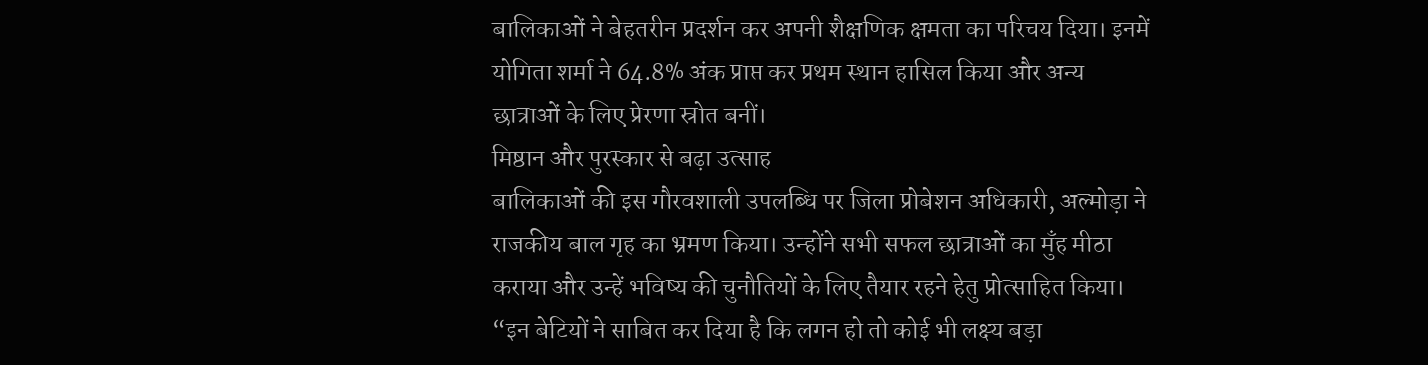बालिकाओं ने बेहतरीन प्रदर्शन कर अपनी शैक्षणिक क्षमता का परिचय दिया। इनमें योगिता शर्मा ने 64.8% अंक प्राप्त कर प्रथम स्थान हासिल किया और अन्य छात्राओं के लिए प्रेरणा स्रोत बनीं।
मिष्ठान और पुरस्कार से बढ़ा उत्साह
बालिकाओं की इस गौरवशाली उपलब्धि पर जिला प्रोबेशन अधिकारी, अल्मोड़ा ने राजकीय बाल गृह का भ्रमण किया। उन्होंने सभी सफल छात्राओं का मुँह मीठा कराया और उन्हें भविष्य की चुनौतियों के लिए तैयार रहने हेतु प्रोत्साहित किया।
“इन बेटियों ने साबित कर दिया है कि लगन हो तो कोई भी लक्ष्य बड़ा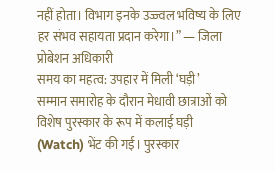नहीं होता। विभाग इनके उज्ज्वल भविष्य के लिए हर संभव सहायता प्रदान करेगा।” — जिला प्रोबेशन अधिकारी
समय का महत्व: उपहार में मिली ‘घड़ी’
सम्मान समारोह के दौरान मेधावी छात्राओं को विशेष पुरस्कार के रूप में कलाई घड़ी (Watch) भेंट की गई। पुरस्कार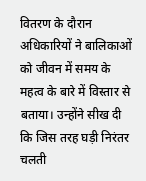वितरण के दौरान अधिकारियों ने बालिकाओं को जीवन में समय के महत्व के बारे में विस्तार से बताया। उन्होंने सीख दी कि जिस तरह घड़ी निरंतर चलती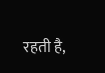रहती है,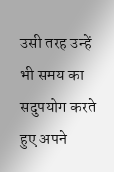उसी तरह उन्हें भी समय का सदुपयोग करते हुए अपने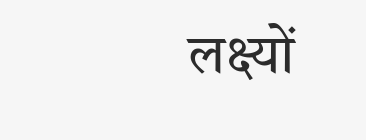लक्ष्यों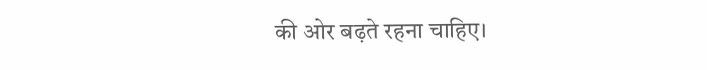की ओर बढ़ते रहना चाहिए।